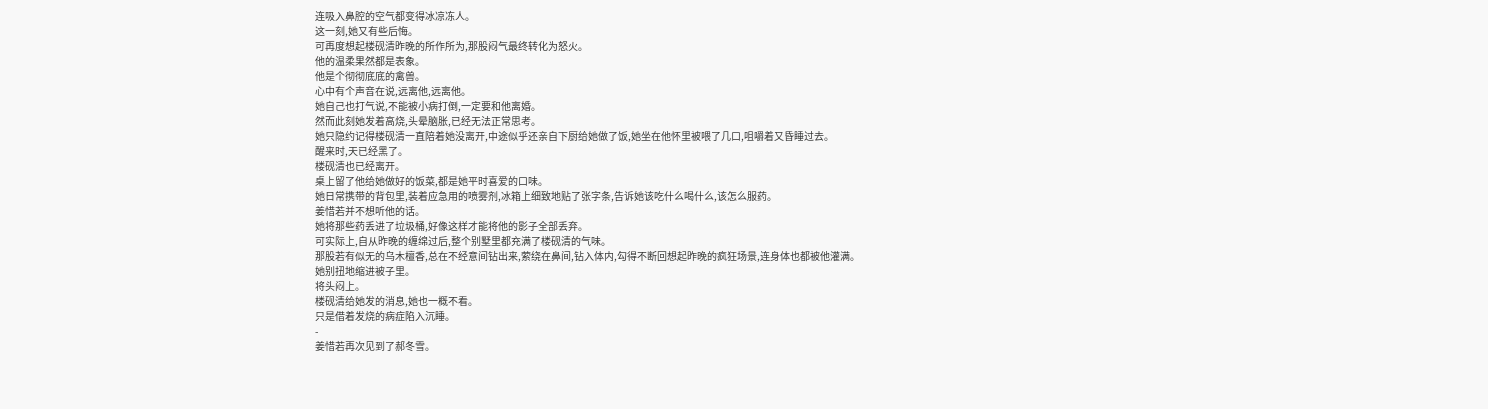连吸入鼻腔的空气都变得冰凉冻人。
这一刻,她又有些后悔。
可再度想起楼砚清昨晚的所作所为,那股闷气最终转化为怒火。
他的温柔果然都是表象。
他是个彻彻底底的禽兽。
心中有个声音在说,远离他,远离他。
她自己也打气说,不能被小病打倒,一定要和他离婚。
然而此刻她发着高烧,头晕脑胀,已经无法正常思考。
她只隐约记得楼砚清一直陪着她没离开,中途似乎还亲自下厨给她做了饭,她坐在他怀里被喂了几口,咀嚼着又昏睡过去。
醒来时,天已经黑了。
楼砚清也已经离开。
桌上留了他给她做好的饭菜,都是她平时喜爱的口味。
她日常携带的背包里,装着应急用的喷雾剂,冰箱上细致地贴了张字条,告诉她该吃什么喝什么,该怎么服药。
姜惜若并不想听他的话。
她将那些药丢进了垃圾桶,好像这样才能将他的影子全部丢弃。
可实际上,自从昨晚的缠绵过后,整个别墅里都充满了楼砚清的气味。
那股若有似无的乌木檀香,总在不经意间钻出来,萦绕在鼻间,钻入体内,勾得不断回想起昨晚的疯狂场景,连身体也都被他灌满。
她别扭地缩进被子里。
将头闷上。
楼砚清给她发的消息,她也一概不看。
只是借着发烧的病症陷入沉睡。
-
姜惜若再次见到了郝冬雪。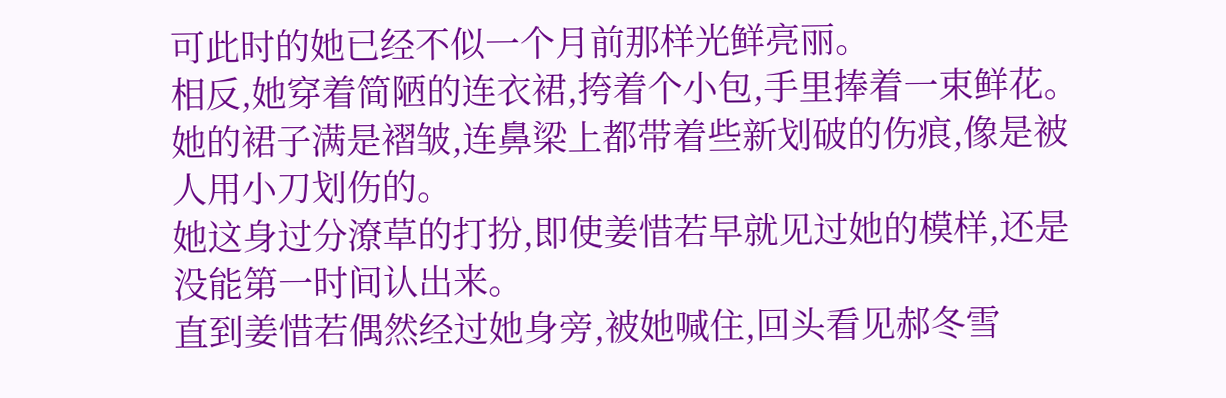可此时的她已经不似一个月前那样光鲜亮丽。
相反,她穿着简陋的连衣裙,挎着个小包,手里捧着一束鲜花。她的裙子满是褶皱,连鼻梁上都带着些新划破的伤痕,像是被人用小刀划伤的。
她这身过分潦草的打扮,即使姜惜若早就见过她的模样,还是没能第一时间认出来。
直到姜惜若偶然经过她身旁,被她喊住,回头看见郝冬雪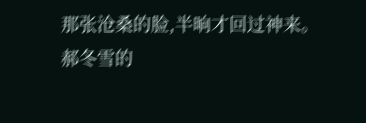那张沧桑的脸,半晌才回过神来。
郝冬雪的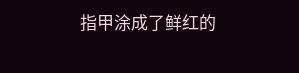指甲涂成了鲜红的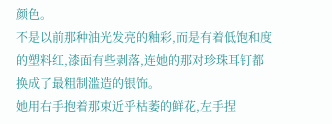颜色。
不是以前那种油光发亮的釉彩,而是有着低饱和度的塑料红,漆面有些剥落,连她的那对珍珠耳钉都换成了最粗制滥造的银饰。
她用右手抱着那束近乎枯萎的鲜花,左手捏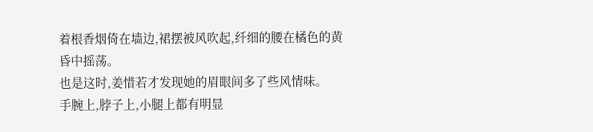着根香烟倚在墙边,裙摆被风吹起,纤细的腰在橘色的黄昏中摇荡。
也是这时,姜惜若才发现她的眉眼间多了些风情味。
手腕上,脖子上,小腿上都有明显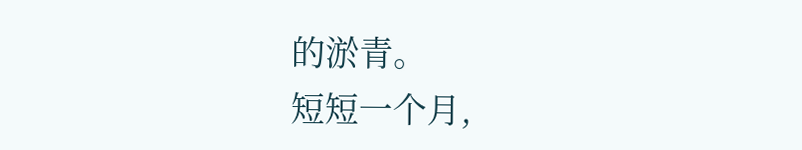的淤青。
短短一个月,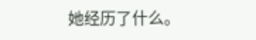她经历了什么。